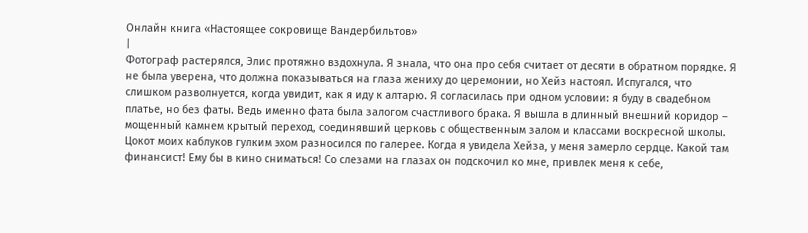Онлайн книга «Настоящее сокровище Вандербильтов»
|
Фотограф растерялся, Элис протяжно вздохнула. Я знала, что она про себя считает от десяти в обратном порядке. Я не была уверена, что должна показываться на глаза жениху до церемонии, но Хейз настоял. Испугался, что слишком разволнуется, когда увидит, как я иду к алтарю. Я согласилась при одном условии: я буду в свадебном платье, но без фаты. Ведь именно фата была залогом счастливого брака. Я вышла в длинный внешний коридор – мощенный камнем крытый переход, соединявший церковь с общественным залом и классами воскресной школы. Цокот моих каблуков гулким эхом разносился по галерее. Когда я увидела Хейза, у меня замерло сердце. Какой там финансист! Ему бы в кино сниматься! Со слезами на глазах он подскочил ко мне, привлек меня к себе,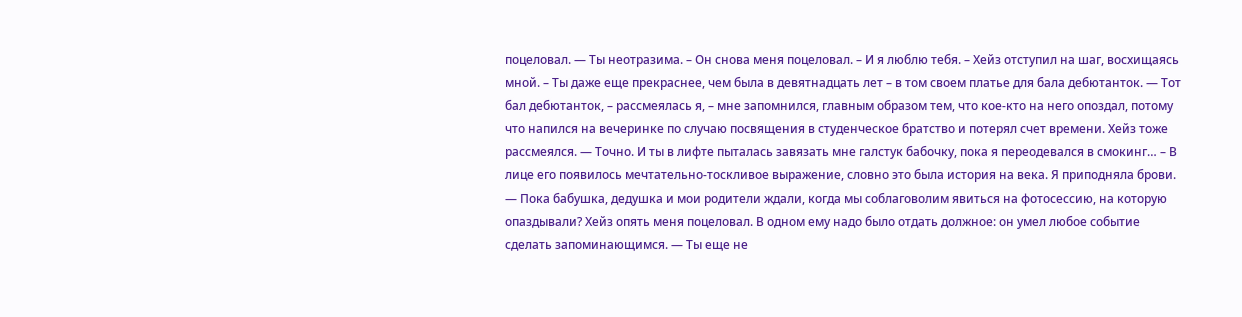поцеловал. — Ты неотразима. – Он снова меня поцеловал. – И я люблю тебя. – Хейз отступил на шаг, восхищаясь мной. – Ты даже еще прекраснее, чем была в девятнадцать лет – в том своем платье для бала дебютанток. — Тот бал дебютанток, – рассмеялась я, – мне запомнился, главным образом тем, что кое-кто на него опоздал, потому что напился на вечеринке по случаю посвящения в студенческое братство и потерял счет времени. Хейз тоже рассмеялся. — Точно. И ты в лифте пыталась завязать мне галстук бабочку, пока я переодевался в смокинг… – В лице его появилось мечтательно-тоскливое выражение, словно это была история на века. Я приподняла брови. — Пока бабушка, дедушка и мои родители ждали, когда мы соблаговолим явиться на фотосессию, на которую опаздывали? Хейз опять меня поцеловал. В одном ему надо было отдать должное: он умел любое событие сделать запоминающимся. — Ты еще не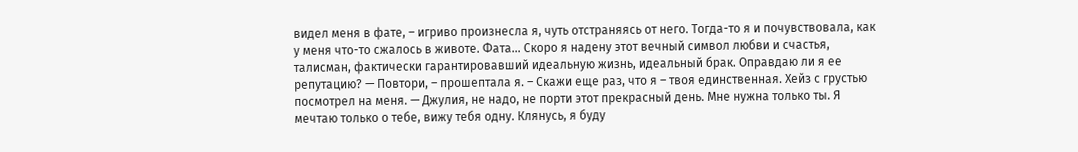видел меня в фате, – игриво произнесла я, чуть отстраняясь от него. Тогда-то я и почувствовала, как у меня что-то сжалось в животе. Фата… Скоро я надену этот вечный символ любви и счастья, талисман, фактически гарантировавший идеальную жизнь, идеальный брак. Оправдаю ли я ее репутацию? — Повтори, – прошептала я. – Скажи еще раз, что я – твоя единственная. Хейз с грустью посмотрел на меня. — Джулия, не надо, не порти этот прекрасный день. Мне нужна только ты. Я мечтаю только о тебе, вижу тебя одну. Клянусь, я буду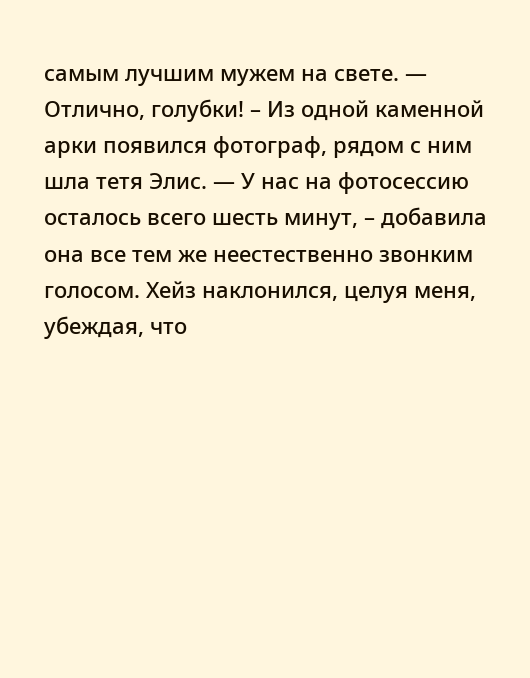самым лучшим мужем на свете. — Отлично, голубки! – Из одной каменной арки появился фотограф, рядом с ним шла тетя Элис. — У нас на фотосессию осталось всего шесть минут, – добавила она все тем же неестественно звонким голосом. Хейз наклонился, целуя меня, убеждая, что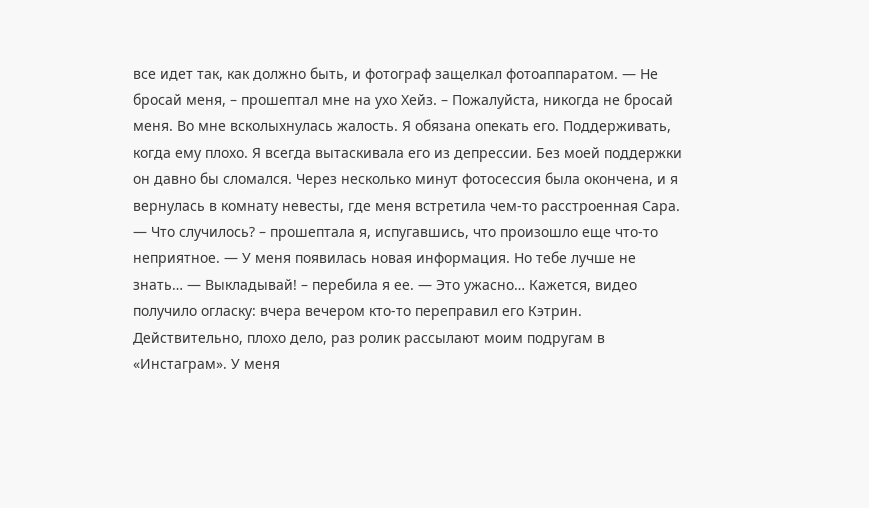все идет так, как должно быть, и фотограф защелкал фотоаппаратом. — Не бросай меня, – прошептал мне на ухо Хейз. – Пожалуйста, никогда не бросай меня. Во мне всколыхнулась жалость. Я обязана опекать его. Поддерживать, когда ему плохо. Я всегда вытаскивала его из депрессии. Без моей поддержки он давно бы сломался. Через несколько минут фотосессия была окончена, и я вернулась в комнату невесты, где меня встретила чем-то расстроенная Сара. — Что случилось? – прошептала я, испугавшись, что произошло еще что-то неприятное. — У меня появилась новая информация. Но тебе лучше не знать… — Выкладывай! – перебила я ее. — Это ужасно… Кажется, видео получило огласку: вчера вечером кто-то переправил его Кэтрин. Действительно, плохо дело, раз ролик рассылают моим подругам в «Инстаграм». У меня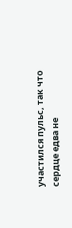участился пульс, так что сердце едва не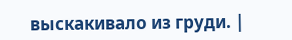выскакивало из груди. |